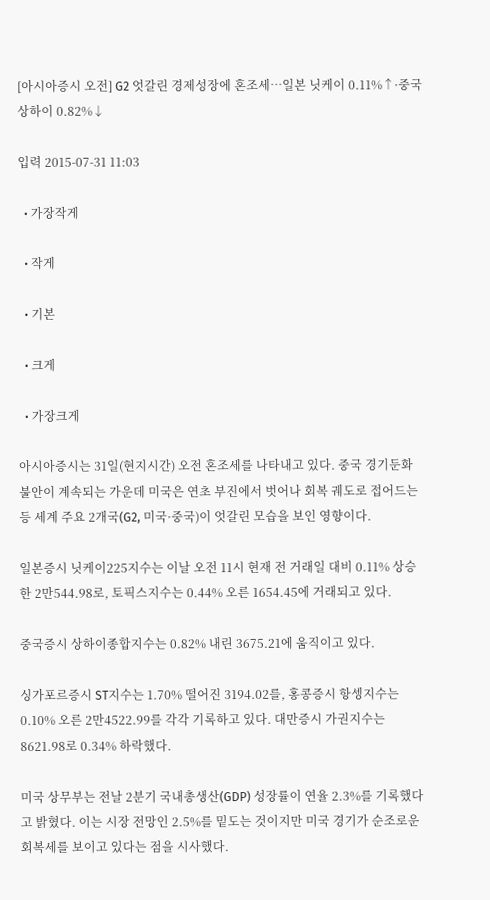[아시아증시 오전] G2 엇갈린 경제성장에 혼조세…일본 닛케이 0.11%↑·중국 상하이 0.82%↓

입력 2015-07-31 11:03

  • 가장작게

  • 작게

  • 기본

  • 크게

  • 가장크게

아시아증시는 31일(현지시간) 오전 혼조세를 나타내고 있다. 중국 경기둔화 불안이 계속되는 가운데 미국은 연초 부진에서 벗어나 회복 궤도로 접어드는 등 세계 주요 2개국(G2, 미국·중국)이 엇갈린 모습을 보인 영향이다.

일본증시 닛케이225지수는 이날 오전 11시 현재 전 거래일 대비 0.11% 상승한 2만544.98로, 토픽스지수는 0.44% 오른 1654.45에 거래되고 있다.

중국증시 상하이종합지수는 0.82% 내린 3675.21에 움직이고 있다.

싱가포르증시 ST지수는 1.70% 떨어진 3194.02를, 홍콩증시 항셍지수는 0.10% 오른 2만4522.99를 각각 기록하고 있다. 대만증시 가권지수는 8621.98로 0.34% 하락했다.

미국 상무부는 전날 2분기 국내총생산(GDP) 성장률이 연율 2.3%를 기록했다고 밝혔다. 이는 시장 전망인 2.5%를 밑도는 것이지만 미국 경기가 순조로운 회복세를 보이고 있다는 점을 시사했다.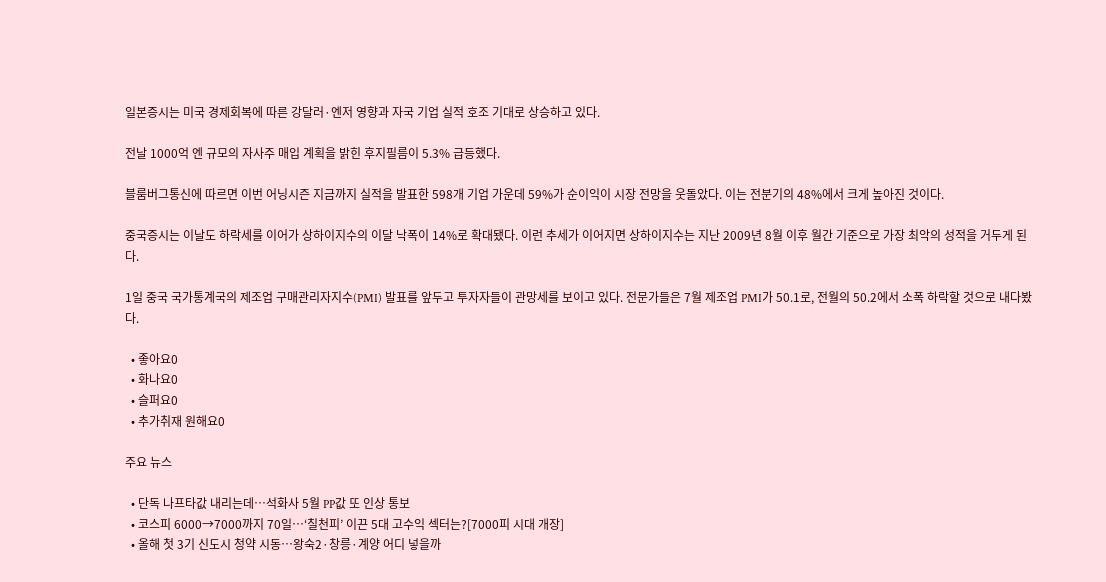일본증시는 미국 경제회복에 따른 강달러·엔저 영향과 자국 기업 실적 호조 기대로 상승하고 있다.

전날 1000억 엔 규모의 자사주 매입 계획을 밝힌 후지필름이 5.3% 급등했다.

블룸버그통신에 따르면 이번 어닝시즌 지금까지 실적을 발표한 598개 기업 가운데 59%가 순이익이 시장 전망을 웃돌았다. 이는 전분기의 48%에서 크게 높아진 것이다.

중국증시는 이날도 하락세를 이어가 상하이지수의 이달 낙폭이 14%로 확대됐다. 이런 추세가 이어지면 상하이지수는 지난 2009년 8월 이후 월간 기준으로 가장 최악의 성적을 거두게 된다.

1일 중국 국가통계국의 제조업 구매관리자지수(PMI) 발표를 앞두고 투자자들이 관망세를 보이고 있다. 전문가들은 7월 제조업 PMI가 50.1로, 전월의 50.2에서 소폭 하락할 것으로 내다봤다.

  • 좋아요0
  • 화나요0
  • 슬퍼요0
  • 추가취재 원해요0

주요 뉴스

  • 단독 나프타값 내리는데…석화사 5월 PP값 또 인상 통보
  • 코스피 6000→7000까지 70일⋯‘칠천피’ 이끈 5대 고수익 섹터는?[7000피 시대 개장]
  • 올해 첫 3기 신도시 청약 시동…왕숙2·창릉·계양 어디 넣을까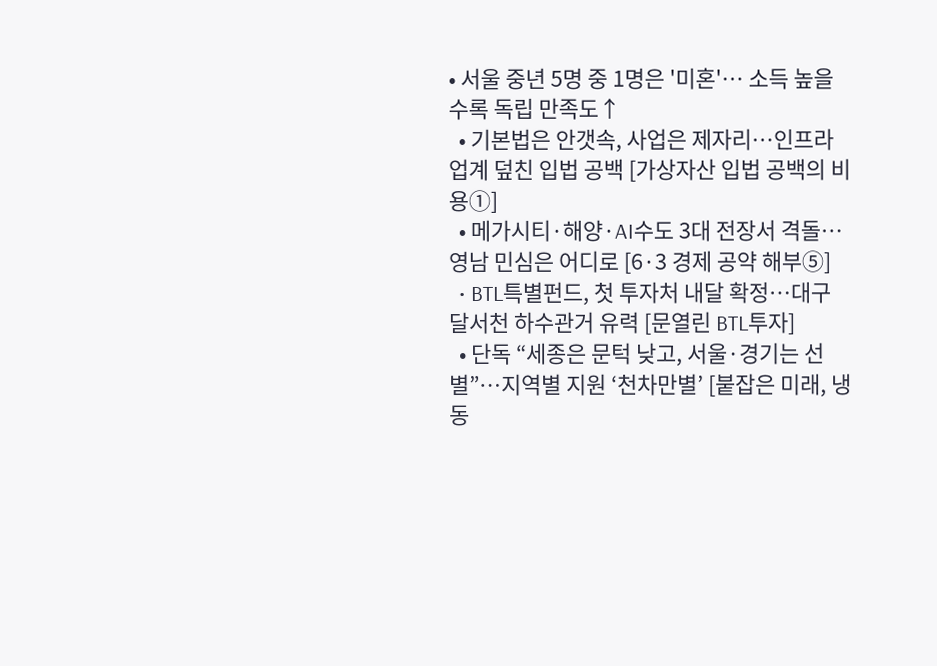• 서울 중년 5명 중 1명은 '미혼'… 소득 높을수록 독립 만족도↑
  • 기본법은 안갯속, 사업은 제자리…인프라 업계 덮친 입법 공백 [가상자산 입법 공백의 비용①]
  • 메가시티·해양·AI수도 3대 전장서 격돌…영남 민심은 어디로 [6·3 경제 공약 해부⑤]
  • BTL특별펀드, 첫 투자처 내달 확정…대구 달서천 하수관거 유력 [문열린 BTL투자]
  • 단독 “세종은 문턱 낮고, 서울·경기는 선별”…지역별 지원 ‘천차만별’ [붙잡은 미래, 냉동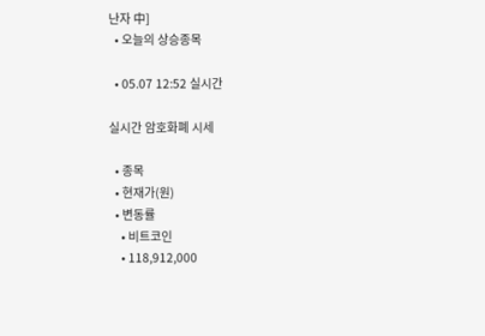난자 中]
  • 오늘의 상승종목

  • 05.07 12:52 실시간

실시간 암호화폐 시세

  • 종목
  • 현재가(원)
  • 변동률
    • 비트코인
    • 118,912,000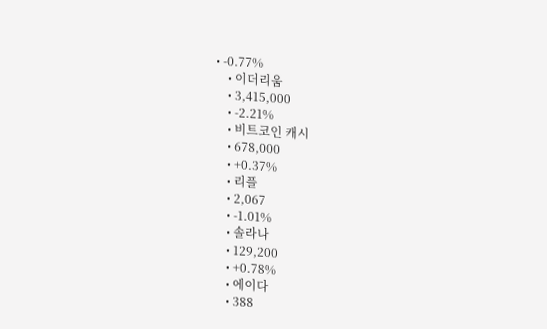• -0.77%
    • 이더리움
    • 3,415,000
    • -2.21%
    • 비트코인 캐시
    • 678,000
    • +0.37%
    • 리플
    • 2,067
    • -1.01%
    • 솔라나
    • 129,200
    • +0.78%
    • 에이다
    • 388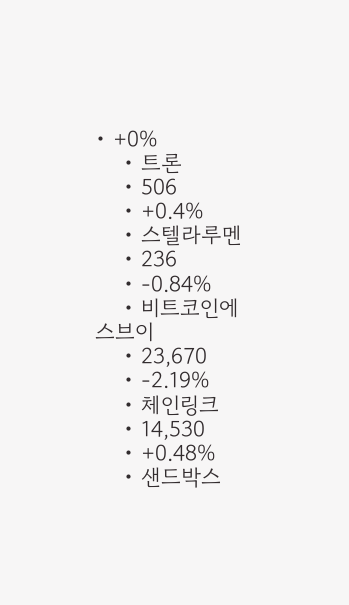• +0%
    • 트론
    • 506
    • +0.4%
    • 스텔라루멘
    • 236
    • -0.84%
    • 비트코인에스브이
    • 23,670
    • -2.19%
    • 체인링크
    • 14,530
    • +0.48%
    • 샌드박스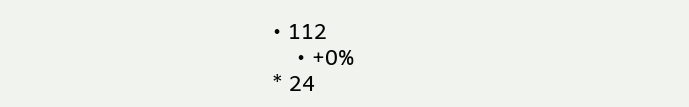• 112
    • +0%
* 24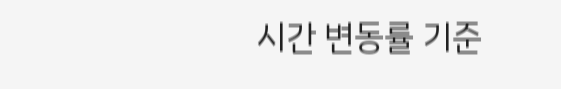시간 변동률 기준